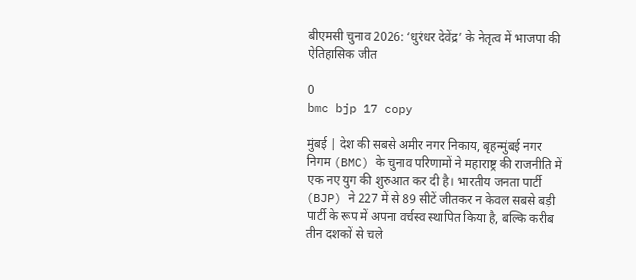बीएमसी चुनाव 2026: ‘धुरंधर देवेंद्र’ के नेतृत्व में भाजपा की ऐतिहासिक जीत

0
bmc bjp 17 copy

मुंबई | देश की सबसे अमीर नगर निकाय, बृहन्मुंबई नगर निगम (BMC) के चुनाव परिणामों ने महाराष्ट्र की राजनीति में एक नए युग की शुरुआत कर दी है। भारतीय जनता पार्टी (BJP) ने 227 में से 89 सीटें जीतकर न केवल सबसे बड़ी पार्टी के रूप में अपना वर्चस्व स्थापित किया है, बल्कि करीब तीन दशकों से चले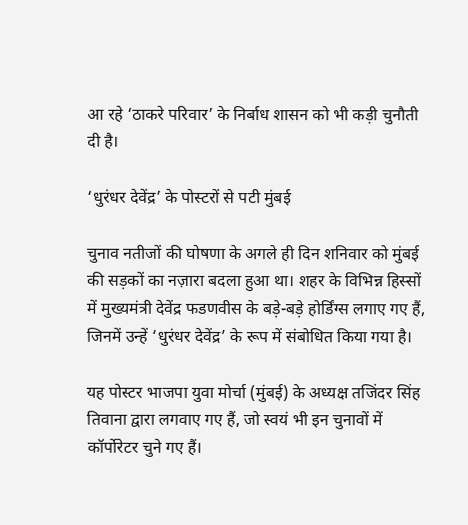आ रहे ‘ठाकरे परिवार’ के निर्बाध शासन को भी कड़ी चुनौती दी है।

‘धुरंधर देवेंद्र’ के पोस्टरों से पटी मुंबई

चुनाव नतीजों की घोषणा के अगले ही दिन शनिवार को मुंबई की सड़कों का नज़ारा बदला हुआ था। शहर के विभिन्न हिस्सों में मुख्यमंत्री देवेंद्र फडणवीस के बड़े-बड़े होर्डिंग्स लगाए गए हैं, जिनमें उन्हें ‘धुरंधर देवेंद्र’ के रूप में संबोधित किया गया है।

यह पोस्टर भाजपा युवा मोर्चा (मुंबई) के अध्यक्ष तजिंदर सिंह तिवाना द्वारा लगवाए गए हैं, जो स्वयं भी इन चुनावों में कॉर्पोरेटर चुने गए हैं।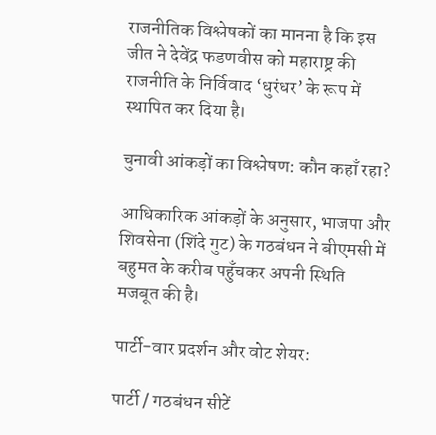राजनीतिक विश्लेषकों का मानना है कि इस जीत ने देवेंद्र फडणवीस को महाराष्ट्र की राजनीति के निर्विवाद ‘धुरंधर’ के रूप में स्थापित कर दिया है।

चुनावी आंकड़ों का विश्लेषण: कौन कहाँ रहा?

आधिकारिक आंकड़ों के अनुसार, भाजपा और शिवसेना (शिंदे गुट) के गठबंधन ने बीएमसी में बहुमत के करीब पहुँचकर अपनी स्थिति मजबूत की है।

पार्टी-वार प्रदर्शन और वोट शेयर:

पार्टी / गठबंधन सीटें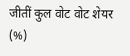जीतीं कुल वोट वोट शेयर (%)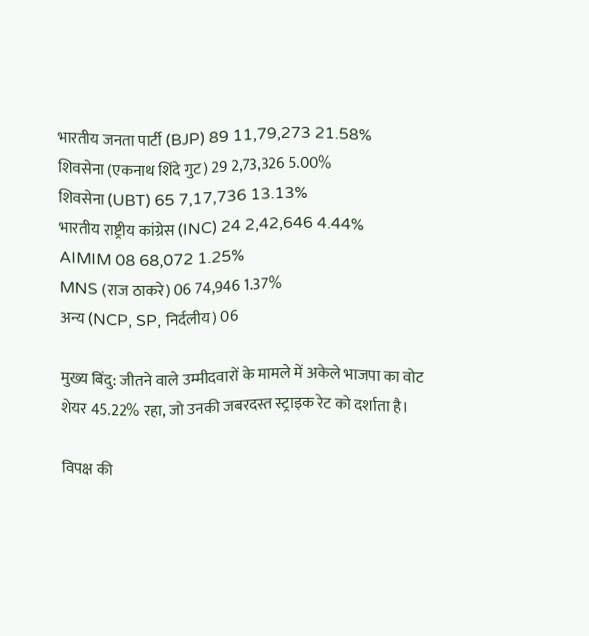भारतीय जनता पार्टी (BJP) 89 11,79,273 21.58%
शिवसेना (एकनाथ शिंदे गुट) 29 2,73,326 5.00%
शिवसेना (UBT) 65 7,17,736 13.13%
भारतीय राष्ट्रीय कांग्रेस (INC) 24 2,42,646 4.44%
AIMIM 08 68,072 1.25%
MNS (राज ठाकरे) 06 74,946 1.37%
अन्य (NCP, SP, निर्दलीय) 06

मुख्य बिंदु: जीतने वाले उम्मीदवारों के मामले में अकेले भाजपा का वोट शेयर 45.22% रहा, जो उनकी जबरदस्त स्ट्राइक रेट को दर्शाता है।

विपक्ष की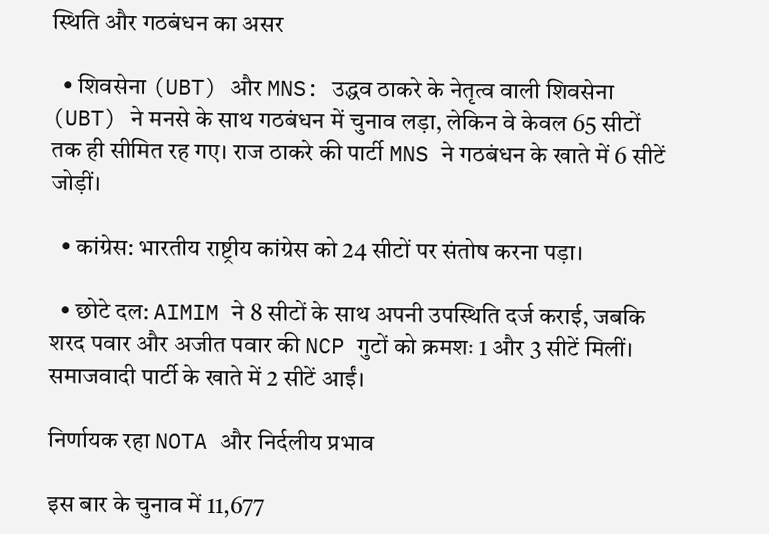स्थिति और गठबंधन का असर

  • शिवसेना (UBT) और MNS: उद्धव ठाकरे के नेतृत्व वाली शिवसेना (UBT) ने मनसे के साथ गठबंधन में चुनाव लड़ा, लेकिन वे केवल 65 सीटों तक ही सीमित रह गए। राज ठाकरे की पार्टी MNS ने गठबंधन के खाते में 6 सीटें जोड़ीं।

  • कांग्रेस: भारतीय राष्ट्रीय कांग्रेस को 24 सीटों पर संतोष करना पड़ा।

  • छोटे दल: AIMIM ने 8 सीटों के साथ अपनी उपस्थिति दर्ज कराई, जबकि शरद पवार और अजीत पवार की NCP गुटों को क्रमशः 1 और 3 सीटें मिलीं। समाजवादी पार्टी के खाते में 2 सीटें आईं।

निर्णायक रहा NOTA और निर्दलीय प्रभाव

इस बार के चुनाव में 11,677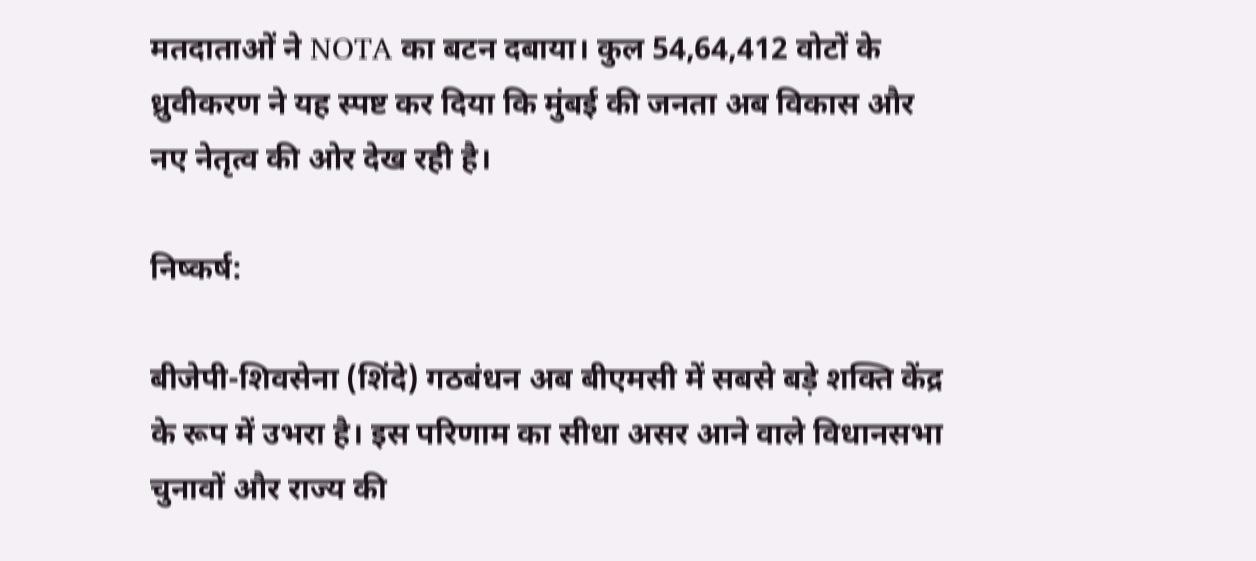मतदाताओं ने NOTA का बटन दबाया। कुल 54,64,412 वोटों के ध्रुवीकरण ने यह स्पष्ट कर दिया कि मुंबई की जनता अब विकास और नए नेतृत्व की ओर देख रही है।

निष्कर्ष:

बीजेपी-शिवसेना (शिंदे) गठबंधन अब बीएमसी में सबसे बड़े शक्ति केंद्र के रूप में उभरा है। इस परिणाम का सीधा असर आने वाले विधानसभा चुनावों और राज्य की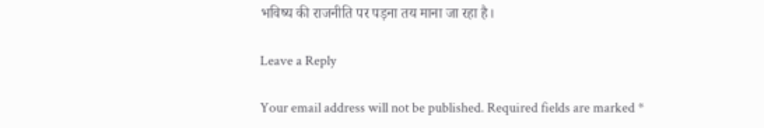भविष्य की राजनीति पर पड़ना तय माना जा रहा है।

Leave a Reply

Your email address will not be published. Required fields are marked *